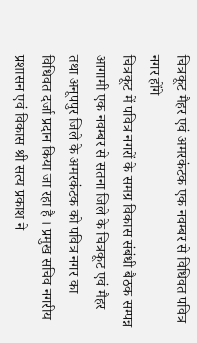चित्रकूट मैहर एवं अमरकंटक एक नवम्बर से विधिवत पवित्र नगर होंगे
चित्रकूट में पवित्र नगरों के समग्र विकास संबंधी बैठक सम्पन्न
आगामी एक नवम्बर से सतना जिले के चित्रकूट एवं मैहर तथा अनूपपुर जिले के अमरकंटक को पवित्र नगर का विधिवत दर्जा प्रदान किया जा रहा है । प्रमुख सचिव नगरीय प्रशासन एवं विकास श्री सत्य प्रकाश ने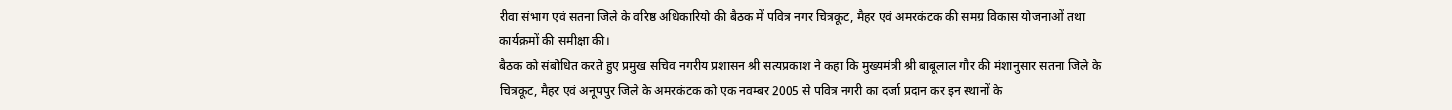रीवा संभाग एवं सतना जिले के वरिष्ठ अधिकारियो की बैठक में पवित्र नगर चित्रकूट, मैहर एवं अमरकंटक की समग्र विकास योजनाओं तथा कार्यक्रमों की समीक्षा की।
बैठक को संबोधित करते हुए प्रमुख सचिव नगरीय प्रशासन श्री सत्यप्रकाश ने कहा कि मुख्यमंत्री श्री बाबूलाल गौर की मंशानुसार सतना जिले के चित्रकूट, मैहर एवं अनूपपुर जिले के अमरकंटक को एक नवम्बर 2005 से पवित्र नगरी का दर्जा प्रदान कर इन स्थानों के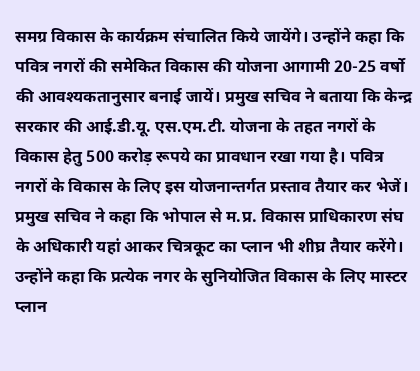समग्र विकास के कार्यक्रम संचालित किये जायेंगे। उन्होंने कहा कि पवित्र नगरों की समेकित विकास की योजना आगामी 20-25 वर्षो की आवश्यकतानुसार बनाई जायें। प्रमुख सचिव ने बताया कि केन्द्र सरकार की आई.डी.यू. एस.एम.टी. योजना के तहत नगरों के विकास हेतु 500 करोड़ रूपये का प्रावधान रखा गया है। पवित्र नगरों के विकास के लिए इस योजनान्तर्गत प्रस्ताव तैयार कर भेजें।
प्रमुख सचिव ने कहा कि भोपाल से म.प्र. विकास प्राधिकारण संघ के अधिकारी यहां आकर चित्रकूट का प्लान भी शीघ्र तैयार करेंगे। उन्होंने कहा कि प्रत्येक नगर के सुनियोजित विकास के लिए मास्टर प्लान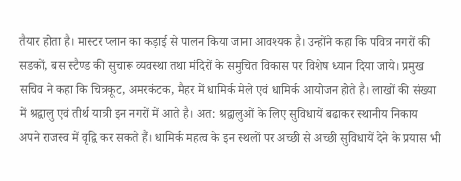तैयार होता है। मास्टर प्लान का कड़ाई से पालन किया जाना आवश्यक है। उन्होंने कहा कि पवित्र नगरों की सडकों, बस स्टैण्ड की सुचारू व्यवस्था तथा मंदिरों के समुचित विकास पर विशेष ध्यान दिया जाये। प्रमुख सचिव ने कहा कि चित्रकूट, अमरकंटक, मैहर में धामिर्क मेले एवं धामिर्क आयोजन होते है। लाखों की संख्या में श्रद्वालु एवं तीर्थ यात्री इन नगरों में आते है। अत: श्रद्वालुओं के लिए सुविधायें बढाकर स्थानीय निकाय अपने राजस्व में वृद्वि कर सकते हैं। धामिर्क महत्व के इन स्थलों पर अच्छी से अच्छी सुविधायें देने के प्रयास भी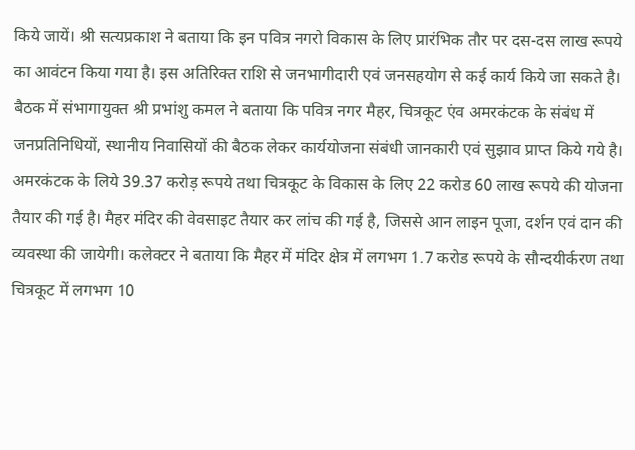किये जायें। श्री सत्यप्रकाश ने बताया कि इन पवित्र नगरो विकास के लिए प्रारंभिक तौर पर दस-दस लाख रूपये का आवंटन किया गया है। इस अतिरिक्त राशि से जनभागीदारी एवं जनसहयोग से कई कार्य किये जा सकते है।
बैठक में संभागायुक्त श्री प्रभांशु कमल ने बताया कि पवित्र नगर मैहर, चित्रकूट एंव अमरकंटक के संबंध में जनप्रतिनिधियों, स्थानीय निवासियों की बैठक लेकर कार्ययोजना संबंधी जानकारी एवं सुझाव प्राप्त किये गये है। अमरकंटक के लिये 39.37 करोड़ रूपये तथा चित्रकूट के विकास के लिए 22 करोड 60 लाख रूपये की योजना तैयार की गई है। मैहर मंदिर की वेवसाइट तैयार कर लांच की गई है, जिससे आन लाइन पूजा, दर्शन एवं दान की व्यवस्था की जायेगी। कलेक्टर ने बताया कि मैहर में मंदिर क्षेत्र में लगभग 1.7 करोड रूपये के सौन्दयीर्करण तथा चित्रकूट में लगभग 10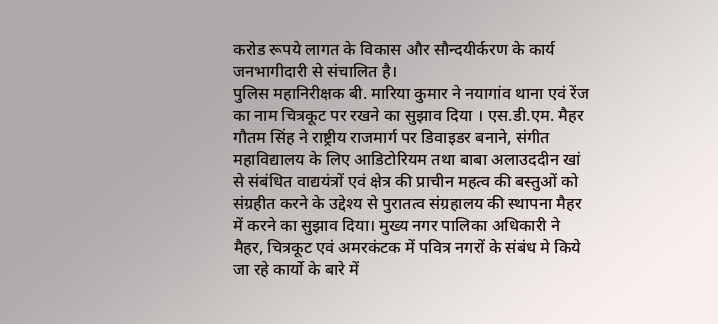करोड रूपये लागत के विकास और सौन्दयीर्करण के कार्य जनभागीदारी से संचालित है।
पुलिस महानिरीक्षक बी. मारिया कुमार ने नयागांव थाना एवं रेंज का नाम चित्रकूट पर रखने का सुझाव दिया । एस.डी.एम. मैहर गौतम सिंह ने राष्ट्रीय राजमार्ग पर डिवाइडर बनाने, संगीत महाविद्यालय के लिए आडिटोरियम तथा बाबा अलाउददीन खां से संबंधित वाद्ययंत्रों एवं क्षेत्र की प्राचीन महत्व की बस्तुओं को संग्रहीत करने के उद्देश्य से पुरातत्व संग्रहालय की स्थापना मैहर में करने का सुझाव दिया। मुख्य नगर पालिका अधिकारी ने मैहर, चित्रकूट एवं अमरकंटक में पवित्र नगरों के संबंध मे किये जा रहे कार्यो के बारे में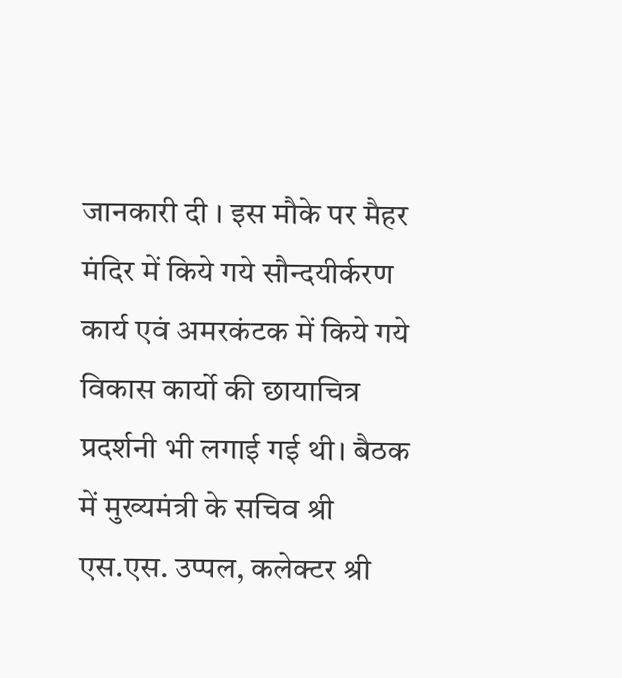जानकारी दी । इस मौके पर मैहर मंदिर में किये गये सौन्दयीर्करण कार्य एवं अमरकंटक में किये गये विकास कार्यो की छायाचित्र प्रदर्शनी भी लगाई गई थी। बैठक में मुख्यमंत्री के सचिव श्री एस.एस. उप्पल, कलेक्टर श्री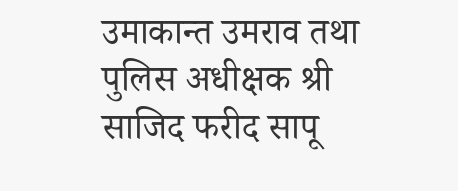उमाकान्त उमराव तथा पुलिस अधीक्षक श्री साजिद फरीद सापू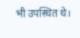भी उपस्थित थे।